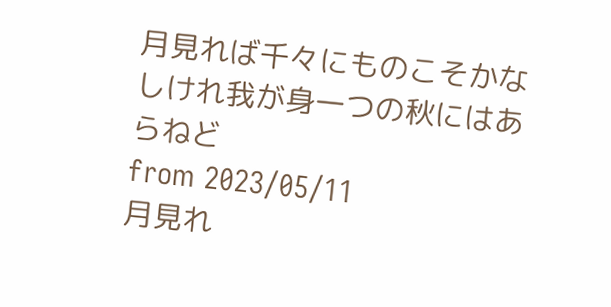月見れば千々にものこそかなしけれ我が身一つの秋にはあらねど
from 2023/05/11
月見れ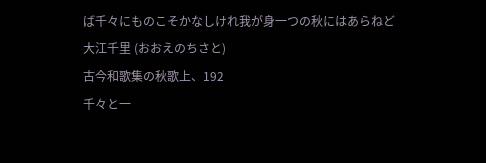ば千々にものこそかなしけれ我が身一つの秋にはあらねど
大江千里 (おおえのちさと)
古今和歌集の秋歌上、192
千々と一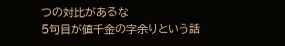つの対比があるな
5句目が値千金の字余りという話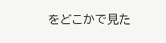をどこかで見た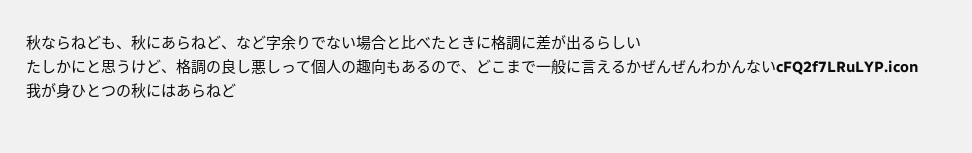秋ならねども、秋にあらねど、など字余りでない場合と比べたときに格調に差が出るらしい
たしかにと思うけど、格調の良し悪しって個人の趣向もあるので、どこまで一般に言えるかぜんぜんわかんないcFQ2f7LRuLYP.icon
我が身ひとつの秋にはあらねど